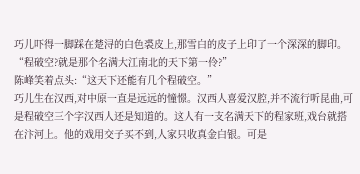巧儿吓得一脚踩在楚浔的白色裘皮上,那雪白的皮子上印了一个深深的脚印。
“程破空?就是那个名满大江南北的天下第一伶?”
陈峰笑着点头:“这天下还能有几个程破空。”
巧儿生在汉西,对中原一直是远远的憧憬。汉西人喜爱汉腔,并不流行听昆曲,可是程破空三个字汉西人还是知道的。这人有一支名满天下的程家班,戏台就搭在汴河上。他的戏用交子买不到,人家只收真金白银。可是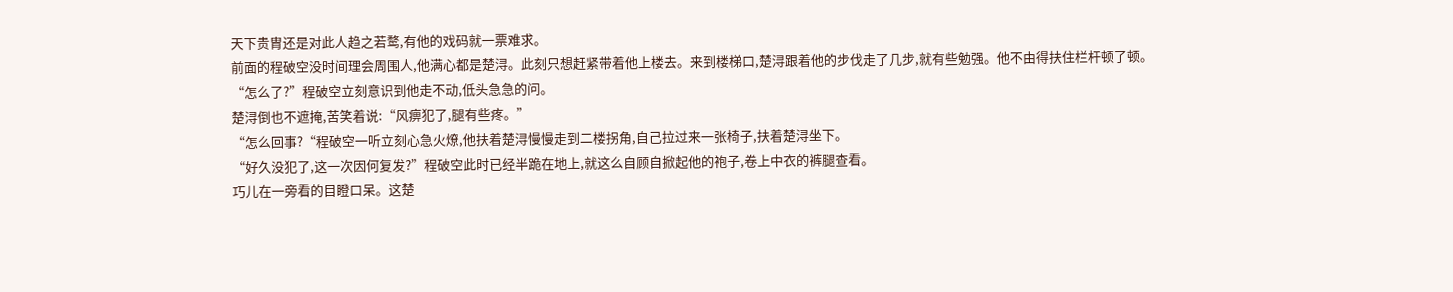天下贵胄还是对此人趋之若鹜,有他的戏码就一票难求。
前面的程破空没时间理会周围人,他满心都是楚浔。此刻只想赶紧带着他上楼去。来到楼梯口,楚浔跟着他的步伐走了几步,就有些勉强。他不由得扶住栏杆顿了顿。
“怎么了?”程破空立刻意识到他走不动,低头急急的问。
楚浔倒也不遮掩,苦笑着说:“风痹犯了,腿有些疼。”
“怎么回事?“程破空一听立刻心急火燎,他扶着楚浔慢慢走到二楼拐角,自己拉过来一张椅子,扶着楚浔坐下。
“好久没犯了,这一次因何复发?”程破空此时已经半跪在地上,就这么自顾自掀起他的袍子,卷上中衣的裤腿查看。
巧儿在一旁看的目瞪口呆。这楚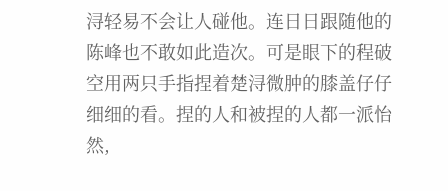浔轻易不会让人碰他。连日日跟随他的陈峰也不敢如此造次。可是眼下的程破空用两只手指捏着楚浔微肿的膝盖仔仔细细的看。捏的人和被捏的人都一派怡然,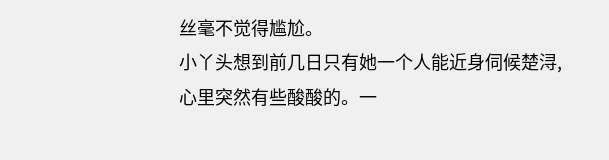丝毫不觉得尴尬。
小丫头想到前几日只有她一个人能近身伺候楚浔,心里突然有些酸酸的。一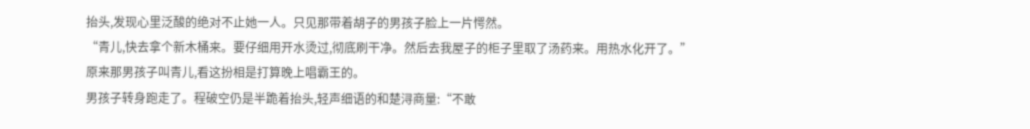抬头,发现心里泛酸的绝对不止她一人。只见那带着胡子的男孩子脸上一片愕然。
“青儿,快去拿个新木桶来。要仔细用开水烫过,彻底刷干净。然后去我屋子的柜子里取了汤药来。用热水化开了。”
原来那男孩子叫青儿,看这扮相是打算晚上唱霸王的。
男孩子转身跑走了。程破空仍是半跪着抬头,轻声细语的和楚浔商量:“不敢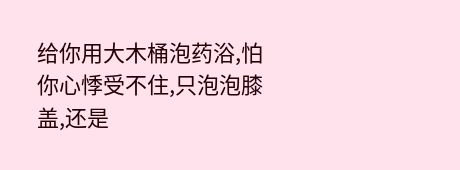给你用大木桶泡药浴,怕你心悸受不住,只泡泡膝盖,还是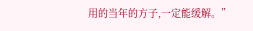用的当年的方子,一定能缓解。”